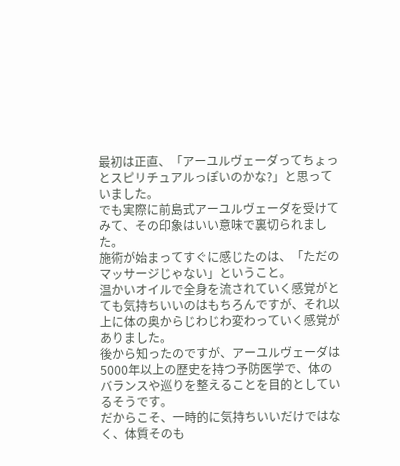最初は正直、「アーユルヴェーダってちょっとスピリチュアルっぽいのかな?」と思っていました。
でも実際に前島式アーユルヴェーダを受けてみて、その印象はいい意味で裏切られました。
施術が始まってすぐに感じたのは、「ただのマッサージじゃない」ということ。
温かいオイルで全身を流されていく感覚がとても気持ちいいのはもちろんですが、それ以上に体の奥からじわじわ変わっていく感覚がありました。
後から知ったのですが、アーユルヴェーダは5000年以上の歴史を持つ予防医学で、体のバランスや巡りを整えることを目的としているそうです。
だからこそ、一時的に気持ちいいだけではなく、体質そのも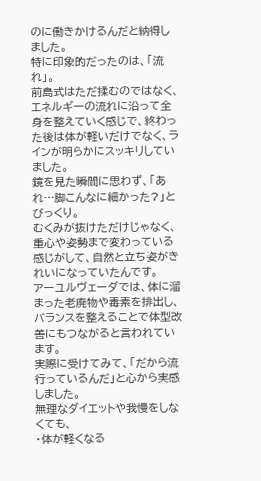のに働きかけるんだと納得しました。
特に印象的だったのは、「流れ」。
前島式はただ揉むのではなく、エネルギーの流れに沿って全身を整えていく感じで、終わった後は体が軽いだけでなく、ラインが明らかにスッキリしていました。
鏡を見た瞬間に思わず、「あれ…脚こんなに細かった?」とびっくり。
むくみが抜けただけじゃなく、重心や姿勢まで変わっている感じがして、自然と立ち姿がきれいになっていたんです。
アーユルヴェーダでは、体に溜まった老廃物や毒素を排出し、バランスを整えることで体型改善にもつながると言われています。
実際に受けてみて、「だから流行っているんだ」と心から実感しました。
無理なダイエットや我慢をしなくても、
・体が軽くなる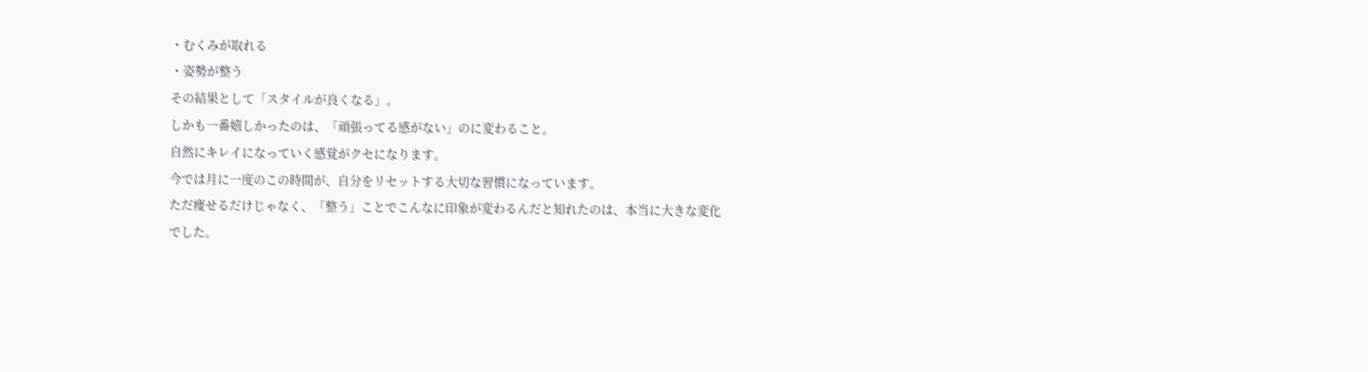・むくみが取れる
・姿勢が整う
その結果として「スタイルが良くなる」。
しかも一番嬉しかったのは、「頑張ってる感がない」のに変わること。
自然にキレイになっていく感覚がクセになります。
今では月に一度のこの時間が、自分をリセットする大切な習慣になっています。
ただ痩せるだけじゃなく、「整う」ことでこんなに印象が変わるんだと知れたのは、本当に大きな変化でした。